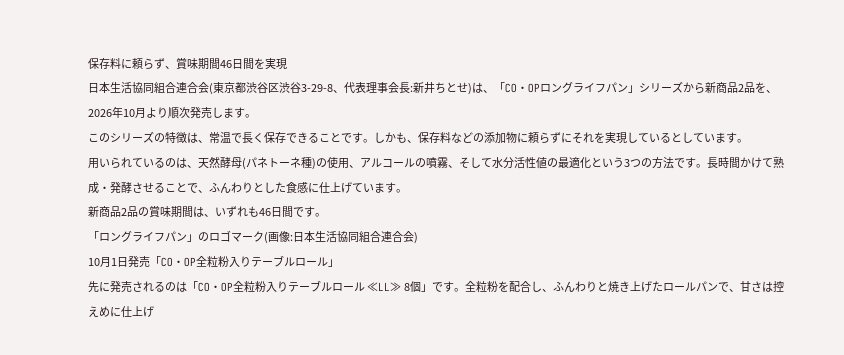保存料に頼らず、賞味期間46日間を実現
日本生活協同組合連合会(東京都渋谷区渋谷3-29-8、代表理事会長:新井ちとせ)は、「CO・OPロングライフパン」シリーズから新商品2品を、2026年10月より順次発売します。
このシリーズの特徴は、常温で長く保存できることです。しかも、保存料などの添加物に頼らずにそれを実現しているとしています。
用いられているのは、天然酵母(パネトーネ種)の使用、アルコールの噴霧、そして水分活性値の最適化という3つの方法です。長時間かけて熟成・発酵させることで、ふんわりとした食感に仕上げています。
新商品2品の賞味期間は、いずれも46日間です。
「ロングライフパン」のロゴマーク(画像:日本生活協同組合連合会)
10月1日発売「CO・OP全粒粉入りテーブルロール」
先に発売されるのは「CO・OP全粒粉入りテーブルロール ≪LL≫ 8個」です。全粒粉を配合し、ふんわりと焼き上げたロールパンで、甘さは控えめに仕上げ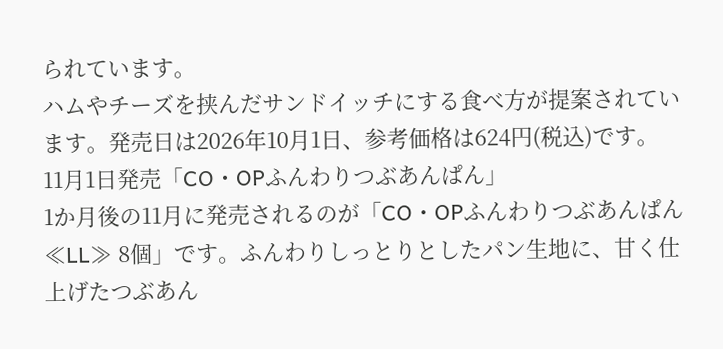られています。
ハムやチーズを挟んだサンドイッチにする食べ方が提案されています。発売日は2026年10月1日、参考価格は624円(税込)です。
11月1日発売「CO・OPふんわりつぶあんぱん」
1か月後の11月に発売されるのが「CO・OPふんわりつぶあんぱん ≪LL≫ 8個」です。ふんわりしっとりとしたパン生地に、甘く仕上げたつぶあん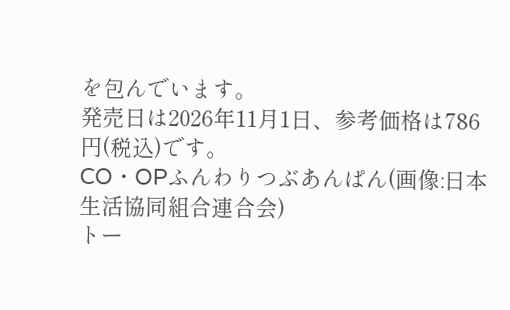を包んでいます。
発売日は2026年11月1日、参考価格は786円(税込)です。
CO・OPふんわりつぶあんぱん(画像:日本生活協同組合連合会)
トー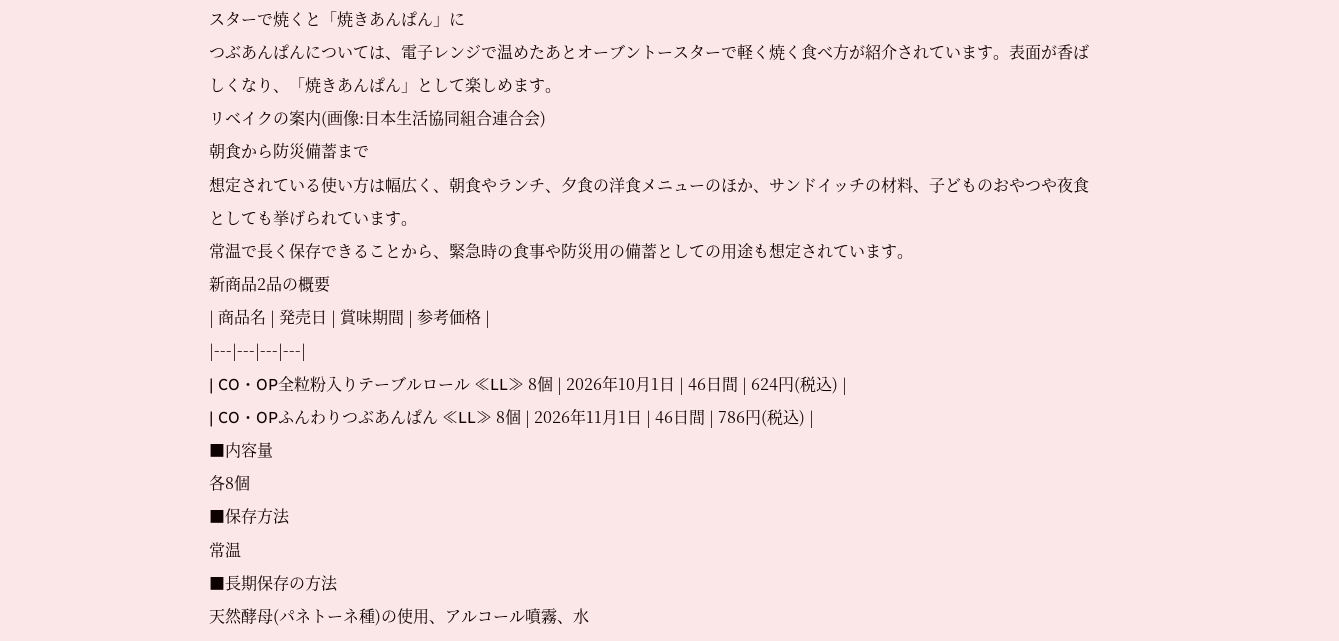スターで焼くと「焼きあんぱん」に
つぶあんぱんについては、電子レンジで温めたあとオーブントースターで軽く焼く食べ方が紹介されています。表面が香ばしくなり、「焼きあんぱん」として楽しめます。
リベイクの案内(画像:日本生活協同組合連合会)
朝食から防災備蓄まで
想定されている使い方は幅広く、朝食やランチ、夕食の洋食メニューのほか、サンドイッチの材料、子どものおやつや夜食としても挙げられています。
常温で長く保存できることから、緊急時の食事や防災用の備蓄としての用途も想定されています。
新商品2品の概要
| 商品名 | 発売日 | 賞味期間 | 参考価格 |
|---|---|---|---|
| CO・OP全粒粉入りテーブルロール ≪LL≫ 8個 | 2026年10月1日 | 46日間 | 624円(税込) |
| CO・OPふんわりつぶあんぱん ≪LL≫ 8個 | 2026年11月1日 | 46日間 | 786円(税込) |
■内容量
各8個
■保存方法
常温
■長期保存の方法
天然酵母(パネトーネ種)の使用、アルコール噴霧、水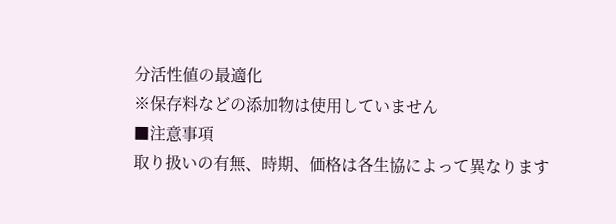分活性値の最適化
※保存料などの添加物は使用していません
■注意事項
取り扱いの有無、時期、価格は各生協によって異なります